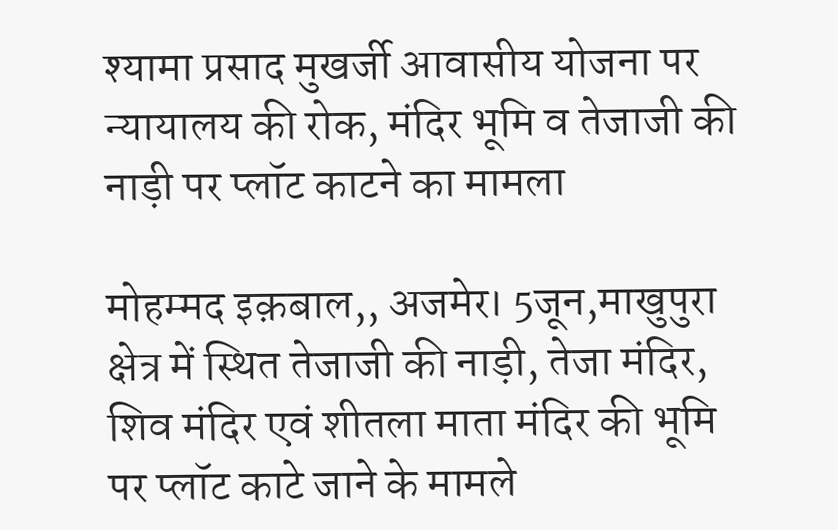श्यामा प्रसाद मुखर्जी आवासीय योजना पर न्यायालय की रोक, मंदिर भूमि व तेजाजी की नाड़ी पर प्लॉट काटने का मामला

मोहम्मद इक़बाल,, अजमेर। 5जून,माखुपुरा क्षेत्र में स्थित तेजाजी की नाड़ी, तेजा मंदिर, शिव मंदिर एवं शीतला माता मंदिर की भूमि पर प्लॉट काटे जाने के मामले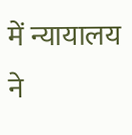में न्यायालय ने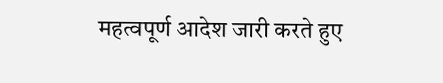महत्वपूर्ण आदेश जारी करते हुए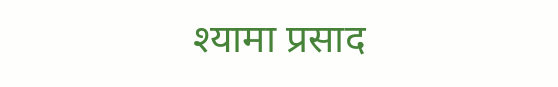श्यामा प्रसाद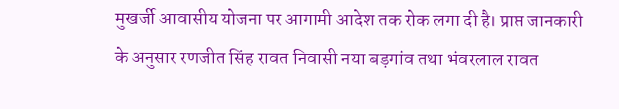मुखर्जी आवासीय योजना पर आगामी आदेश तक रोक लगा दी है। प्राप्त जानकारी के अनुसार रणजीत सिंह रावत निवासी नया बड़गांव तथा भंवरलाल रावत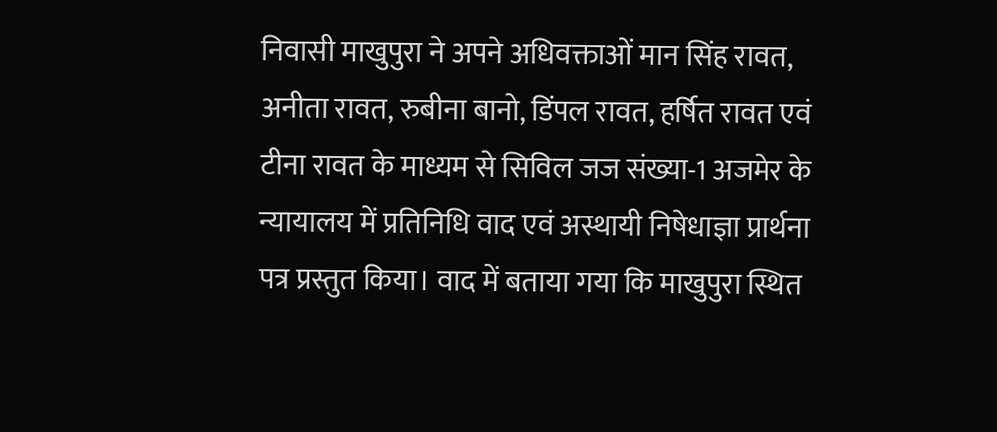निवासी माखुपुरा ने अपने अधिवक्ताओं मान सिंह रावत, अनीता रावत, रुबीना बानो, डिंपल रावत, हर्षित रावत एवं टीना रावत के माध्यम से सिविल जज संख्या-1 अजमेर के न्यायालय में प्रतिनिधि वाद एवं अस्थायी निषेधाज्ञा प्रार्थना पत्र प्रस्तुत किया। वाद में बताया गया कि माखुपुरा स्थित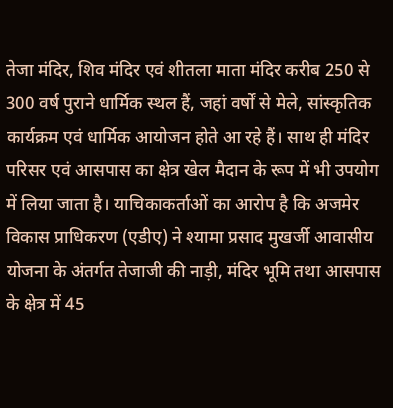तेजा मंदिर, शिव मंदिर एवं शीतला माता मंदिर करीब 250 से 300 वर्ष पुराने धार्मिक स्थल हैं, जहां वर्षों से मेले, सांस्कृतिक कार्यक्रम एवं धार्मिक आयोजन होते आ रहे हैं। साथ ही मंदिर परिसर एवं आसपास का क्षेत्र खेल मैदान के रूप में भी उपयोग में लिया जाता है। याचिकाकर्ताओं का आरोप है कि अजमेर विकास प्राधिकरण (एडीए) ने श्यामा प्रसाद मुखर्जी आवासीय योजना के अंतर्गत तेजाजी की नाड़ी, मंदिर भूमि तथा आसपास के क्षेत्र में 45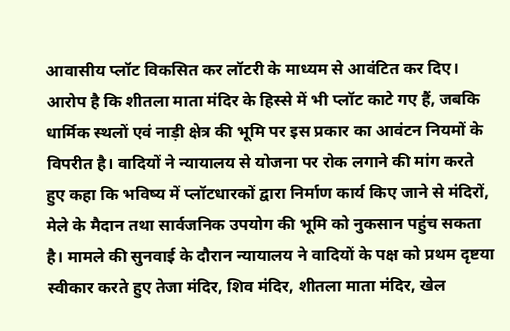आवासीय प्लॉट विकसित कर लॉटरी के माध्यम से आवंटित कर दिए। आरोप है कि शीतला माता मंदिर के हिस्से में भी प्लॉट काटे गए हैं, जबकि धार्मिक स्थलों एवं नाड़ी क्षेत्र की भूमि पर इस प्रकार का आवंटन नियमों के विपरीत है। वादियों ने न्यायालय से योजना पर रोक लगाने की मांग करते हुए कहा कि भविष्य में प्लॉटधारकों द्वारा निर्माण कार्य किए जाने से मंदिरों, मेले के मैदान तथा सार्वजनिक उपयोग की भूमि को नुकसान पहुंच सकता है। मामले की सुनवाई के दौरान न्यायालय ने वादियों के पक्ष को प्रथम दृष्टया स्वीकार करते हुए तेजा मंदिर, शिव मंदिर, शीतला माता मंदिर, खेल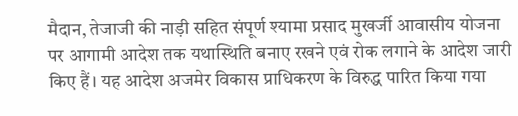मैदान, तेजाजी की नाड़ी सहित संपूर्ण श्यामा प्रसाद मुखर्जी आवासीय योजना पर आगामी आदेश तक यथास्थिति बनाए रखने एवं रोक लगाने के आदेश जारी किए हैं। यह आदेश अजमेर विकास प्राधिकरण के विरुद्ध पारित किया गया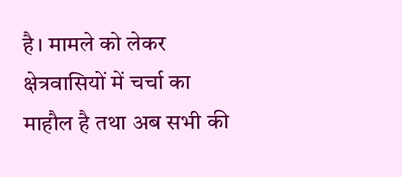है। मामले को लेकर क्षेत्रवासियों में चर्चा का माहौल है तथा अब सभी की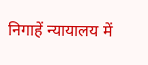निगाहें न्यायालय में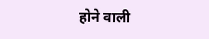होने वाली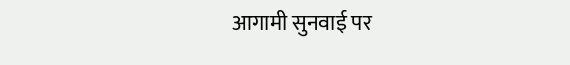आगामी सुनवाई पर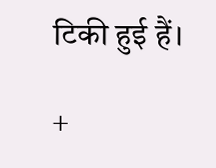टिकी हुई हैं।

+